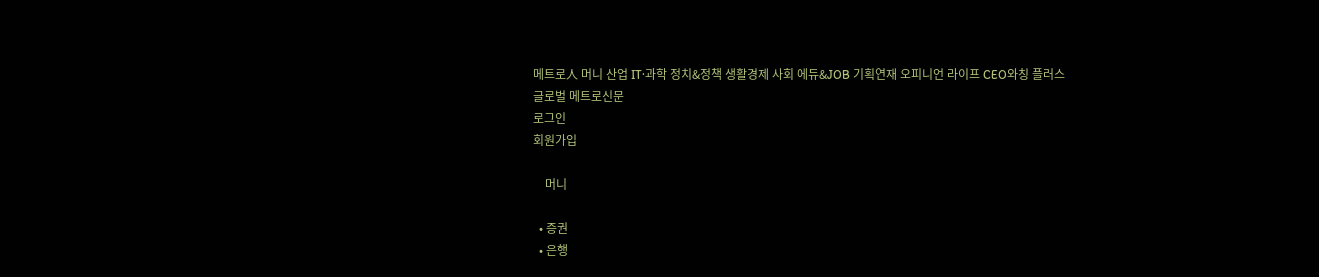메트로人 머니 산업 IT·과학 정치&정책 생활경제 사회 에듀&JOB 기획연재 오피니언 라이프 CEO와칭 플러스
글로벌 메트로신문
로그인
회원가입

    머니

  • 증권
  • 은행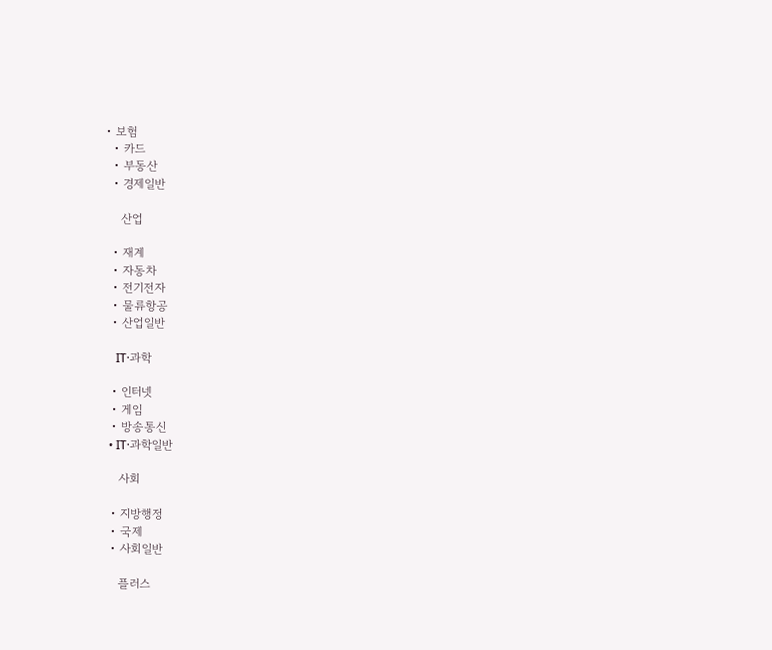• 보험
  • 카드
  • 부동산
  • 경제일반

    산업

  • 재계
  • 자동차
  • 전기전자
  • 물류항공
  • 산업일반

    IT·과학

  • 인터넷
  • 게임
  • 방송통신
  • IT·과학일반

    사회

  • 지방행정
  • 국제
  • 사회일반

    플러스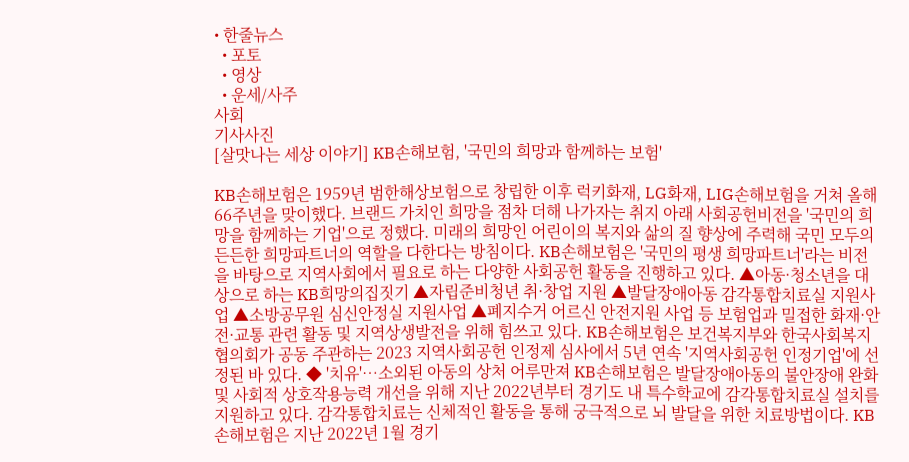• 한줄뉴스
  • 포토
  • 영상
  • 운세/사주
사회
기사사진
[살맛나는 세상 이야기] KB손해보험, '국민의 희망과 함께하는 보험'

KB손해보험은 1959년 범한해상보험으로 창립한 이후 럭키화재, LG화재, LIG손해보험을 거쳐 올해 66주년을 맞이했다. 브랜드 가치인 희망을 점차 더해 나가자는 취지 아래 사회공헌비전을 '국민의 희망을 함께하는 기업'으로 정했다. 미래의 희망인 어린이의 복지와 삶의 질 향상에 주력해 국민 모두의 든든한 희망파트너의 역할을 다한다는 방침이다. KB손해보험은 '국민의 평생 희망파트너'라는 비전을 바탕으로 지역사회에서 필요로 하는 다양한 사회공헌 활동을 진행하고 있다. ▲아동·청소년을 대상으로 하는 KB희망의집짓기 ▲자립준비청년 취·창업 지원 ▲발달장애아동 감각통합치료실 지원사업 ▲소방공무원 심신안정실 지원사업 ▲폐지수거 어르신 안전지원 사업 등 보험업과 밀접한 화재·안전·교통 관련 활동 및 지역상생발전을 위해 힘쓰고 있다. KB손해보험은 보건복지부와 한국사회복지협의회가 공동 주관하는 2023 지역사회공헌 인정제 심사에서 5년 연속 '지역사회공헌 인정기업'에 선정된 바 있다. ◆ '치유'…소외된 아동의 상처 어루만져 KB손해보험은 발달장애아동의 불안장애 완화 및 사회적 상호작용능력 개선을 위해 지난 2022년부터 경기도 내 특수학교에 감각통합치료실 설치를 지원하고 있다. 감각통합치료는 신체적인 활동을 통해 궁극적으로 뇌 발달을 위한 치료방법이다. KB손해보험은 지난 2022년 1월 경기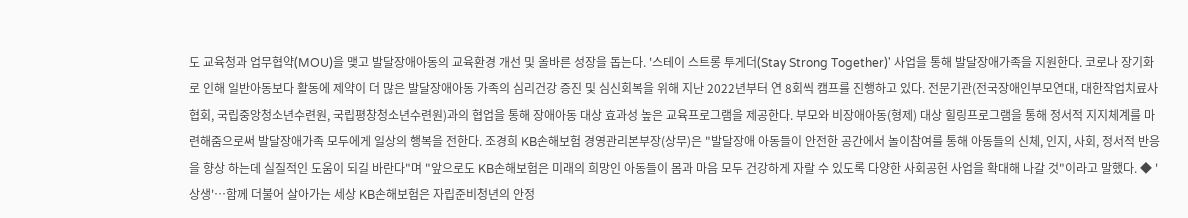도 교육청과 업무협약(MOU)을 맺고 발달장애아동의 교육환경 개선 및 올바른 성장을 돕는다. '스테이 스트롱 투게더(Stay Strong Together)' 사업을 통해 발달장애가족을 지원한다. 코로나 장기화로 인해 일반아동보다 활동에 제약이 더 많은 발달장애아동 가족의 심리건강 증진 및 심신회복을 위해 지난 2022년부터 연 8회씩 캠프를 진행하고 있다. 전문기관(전국장애인부모연대, 대한작업치료사협회, 국립중앙청소년수련원, 국립평창청소년수련원)과의 협업을 통해 장애아동 대상 효과성 높은 교육프로그램을 제공한다. 부모와 비장애아동(형제) 대상 힐링프로그램을 통해 정서적 지지체계를 마련해줌으로써 발달장애가족 모두에게 일상의 행복을 전한다. 조경희 KB손해보험 경영관리본부장(상무)은 "발달장애 아동들이 안전한 공간에서 놀이참여를 통해 아동들의 신체, 인지, 사회, 정서적 반응을 향상 하는데 실질적인 도움이 되길 바란다"며 "앞으로도 KB손해보험은 미래의 희망인 아동들이 몸과 마음 모두 건강하게 자랄 수 있도록 다양한 사회공헌 사업을 확대해 나갈 것"이라고 말했다. ◆ '상생'…함께 더불어 살아가는 세상 KB손해보험은 자립준비청년의 안정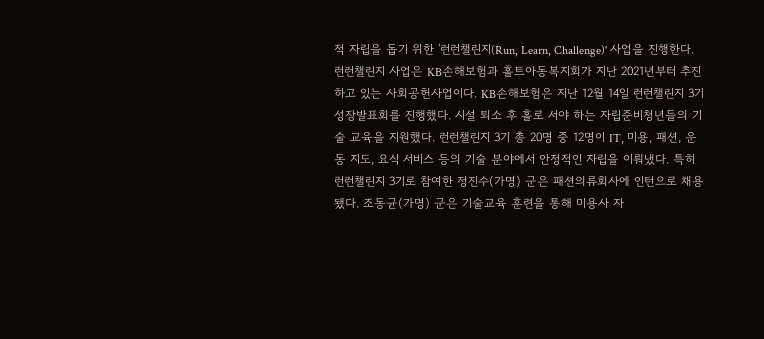적 자립을 돕기 위한 '런런챌린지(Run, Learn, Challenge)' 사업을 진행한다. 런런챌린지 사업은 KB손해보험과 홀트아동복지회가 지난 2021년부터 추진하고 있는 사회공헌사업이다. KB손해보험은 지난 12월 14일 런런챌린지 3기 성장발표회를 진행했다. 시설 퇴소 후 홀로 서야 하는 자립준비청년들의 기술 교육을 지원했다. 런런챌린지 3기 총 20명 중 12명이 IT, 미용, 패션, 운동 지도, 요식 서비스 등의 기술 분야에서 안정적인 자립을 이뤄냈다. 특히 런런챌린지 3기로 참여한 정진수(가명) 군은 패션의류회사에 인턴으로 채용됐다. 조동균(가명) 군은 기술교육 훈련을 통해 미용사 자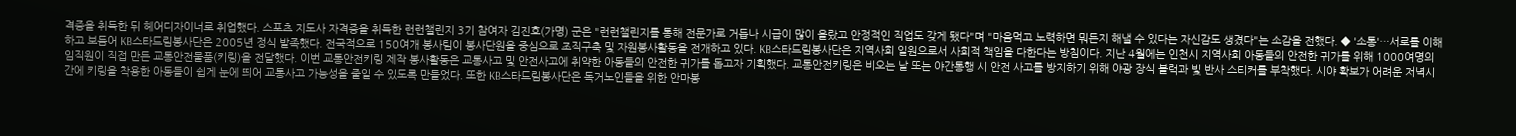격증을 취득한 뒤 헤어디자이너로 취업했다. 스포츠 지도사 자격증을 취득한 런런챌린지 3기 참여자 김진호(가명) 군은 "런런챌린지를 통해 전문가로 거듭나 시급이 많이 올랐고 안정적인 직업도 갖게 됐다"며 "마음먹고 노력하면 뭐든지 해낼 수 있다는 자신감도 생겼다"는 소감을 전했다. ◆ '소통'…서로를 이해하고 보듬어 KB스타드림봉사단은 2005년 정식 발족했다. 전국적으로 150여개 봉사팀이 봉사단원을 중심으로 조직구축 및 자원봉사활동을 전개하고 있다. KB스타드림봉사단은 지역사회 일원으로서 사회적 책임을 다한다는 방침이다. 지난 4월에는 인천시 지역사회 아동들의 안전한 귀가를 위해 1000여명의 임직원이 직접 만든 교통안전물품(키링)을 전달했다. 이번 교통안전키링 제작 봉사활동은 교통사고 및 안전사고에 취약한 아동들의 안전한 귀가를 돕고자 기획했다. 교통안전키링은 비오는 날 또는 야간통행 시 안전 사고를 방지하기 위해 야광 장식 블럭과 빛 반사 스티커를 부착했다. 시야 확보가 어려운 저녁시간에 키링을 착용한 아동들이 쉽게 눈에 띄어 교통사고 가능성을 줄일 수 있도록 만들었다. 또한 KB스타드림봉사단은 독거노인들을 위한 안마봉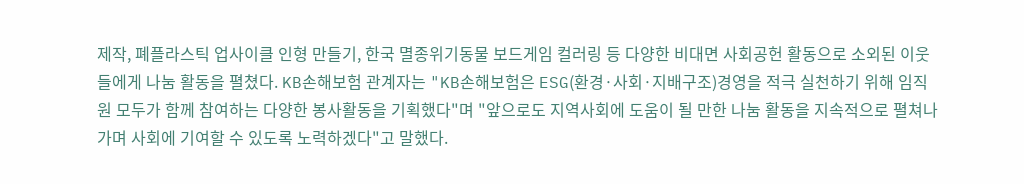제작, 폐플라스틱 업사이클 인형 만들기, 한국 멸종위기동물 보드게임 컬러링 등 다양한 비대면 사회공헌 활동으로 소외된 이웃들에게 나눔 활동을 펼쳤다. KB손해보험 관계자는 "KB손해보험은 ESG(환경·사회·지배구조)경영을 적극 실천하기 위해 임직원 모두가 함께 참여하는 다양한 봉사활동을 기획했다"며 "앞으로도 지역사회에 도움이 될 만한 나눔 활동을 지속적으로 펼쳐나가며 사회에 기여할 수 있도록 노력하겠다"고 말했다.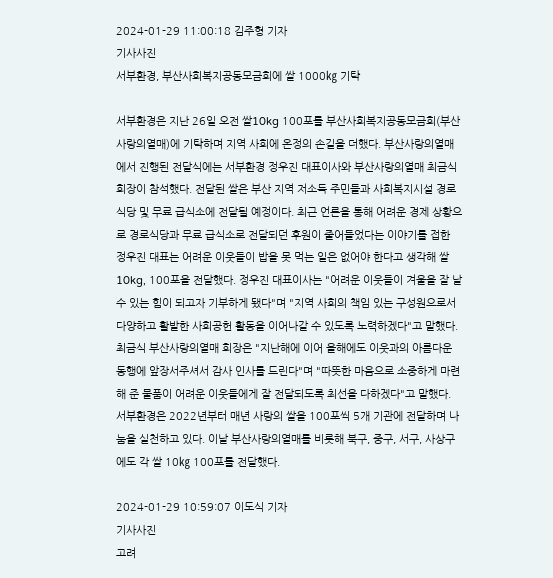2024-01-29 11:00:18 김주형 기자
기사사진
서부환경, 부산사회복지공동모금회에 쌀 1000㎏ 기탁

서부환경은 지난 26일 오전 쌀10kg 100포를 부산사회복지공동모금회(부산사랑의열매)에 기탁하며 지역 사회에 온정의 손길을 더했다. 부산사랑의열매에서 진행된 전달식에는 서부환경 정우진 대표이사와 부산사랑의열매 최금식 회장이 참석했다. 전달된 쌀은 부산 지역 저소득 주민들과 사회복지시설 경로식당 및 무료 급식소에 전달될 예정이다. 최근 언론을 통해 어려운 경제 상황으로 경로식당과 무료 급식소로 전달되던 후원이 줄어들었다는 이야기를 접한 정우진 대표는 어려운 이웃들이 밥을 못 먹는 일은 없어야 한다고 생각해 쌀10kg, 100포을 전달했다. 정우진 대표이사는 "어려운 이웃들이 겨울을 잘 날 수 있는 힘이 되고자 기부하게 됐다"며 "지역 사회의 책임 있는 구성원으로서 다양하고 활발한 사회공헌 활동을 이어나갈 수 있도록 노력하겠다"고 말했다. 최금식 부산사랑의열매 회장은 "지난해에 이어 올해에도 이웃과의 아름다운 동행에 앞장서주셔서 감사 인사를 드린다"며 "따뜻한 마음으로 소중하게 마련해 준 물품이 어려운 이웃들에게 잘 전달되도록 최선을 다하겠다"고 말했다. 서부환경은 2022년부터 매년 사랑의 쌀을 100포씩 5개 기관에 전달하며 나눔을 실천하고 있다. 이날 부산사랑의열매를 비롯해 북구, 중구, 서구, 사상구에도 각 쌀 10㎏ 100포를 전달했다.

2024-01-29 10:59:07 이도식 기자
기사사진
고려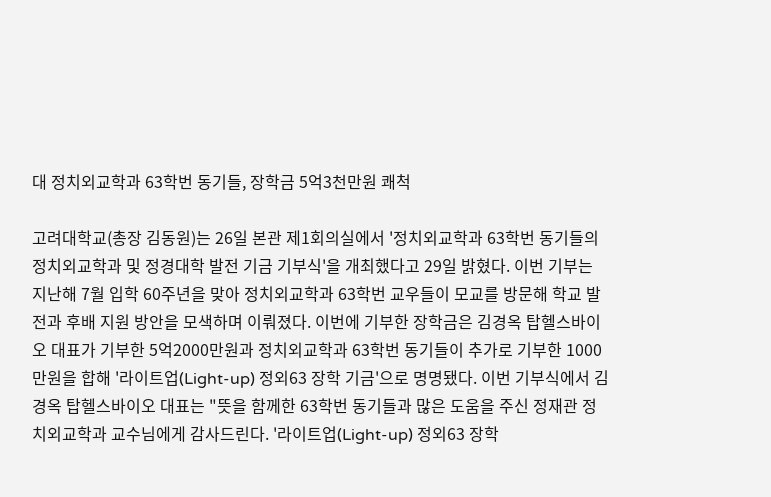대 정치외교학과 63학번 동기들, 장학금 5억3천만원 쾌척

고려대학교(총장 김동원)는 26일 본관 제1회의실에서 '정치외교학과 63학번 동기들의 정치외교학과 및 정경대학 발전 기금 기부식'을 개최했다고 29일 밝혔다. 이번 기부는 지난해 7월 입학 60주년을 맞아 정치외교학과 63학번 교우들이 모교를 방문해 학교 발전과 후배 지원 방안을 모색하며 이뤄졌다. 이번에 기부한 장학금은 김경옥 탑헬스바이오 대표가 기부한 5억2000만원과 정치외교학과 63학번 동기들이 추가로 기부한 1000만원을 합해 '라이트업(Light-up) 정외63 장학 기금'으로 명명됐다. 이번 기부식에서 김경옥 탑헬스바이오 대표는 "뜻을 함께한 63학번 동기들과 많은 도움을 주신 정재관 정치외교학과 교수님에게 감사드린다. '라이트업(Light-up) 정외63 장학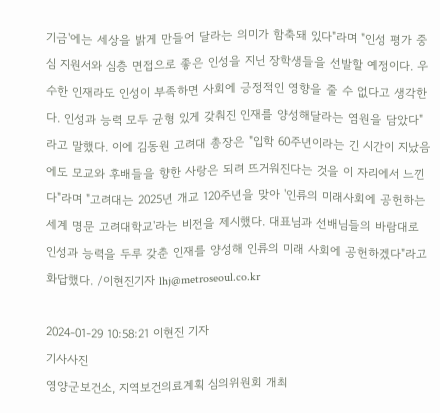기금'에는 세상을 밝게 만들어 달라는 의미가 함축돼 있다"라며 "인성 평가 중심 지원서와 심층 면접으로 좋은 인성을 지닌 장학생들을 선발할 예정이다. 우수한 인재라도 인성이 부족하면 사회에 긍정적인 영향을 줄 수 없다고 생각한다. 인성과 능력 모두 균형 있게 갖춰진 인재를 양성해달라는 염원을 담았다"라고 말했다. 이에 김동원 고려대 총장은 "입학 60주년이라는 긴 시간이 지났음에도 모교와 후배들을 향한 사랑은 되려 뜨거워진다는 것을 이 자리에서 느낀다"라며 "고려대는 2025년 개교 120주년을 맞아 '인류의 미래사회에 공헌하는 세계 명문 고려대학교'라는 비전을 제시했다. 대표님과 선배님들의 바람대로 인성과 능력을 두루 갖춘 인재를 양성해 인류의 미래 사회에 공헌하겠다"라고 화답했다. /이현진기자 lhj@metroseoul.co.kr

2024-01-29 10:58:21 이현진 기자
기사사진
영양군보건소, 지역보건의료계획 심의위원회 개최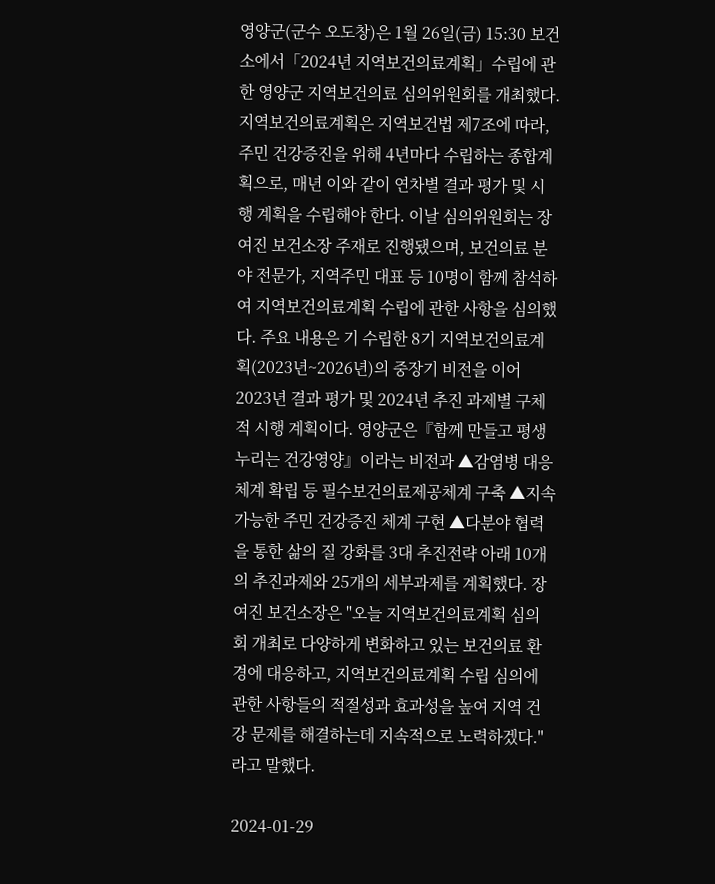영양군(군수 오도창)은 1월 26일(금) 15:30 보건소에서「2024년 지역보건의료계획」수립에 관한 영양군 지역보건의료 심의위원회를 개최했다. 지역보건의료계획은 지역보건법 제7조에 따라, 주민 건강증진을 위해 4년마다 수립하는 종합계획으로, 매년 이와 같이 연차별 결과 평가 및 시행 계획을 수립해야 한다. 이날 심의위원회는 장여진 보건소장 주재로 진행됐으며, 보건의료 분야 전문가, 지역주민 대표 등 10명이 함께 참석하여 지역보건의료계획 수립에 관한 사항을 심의했다. 주요 내용은 기 수립한 8기 지역보건의료계획(2023년~2026년)의 중장기 비전을 이어 2023년 결과 평가 및 2024년 추진 과제별 구체적 시행 계획이다. 영양군은『함께 만들고 평생 누리는 건강영양』이라는 비전과 ▲감염병 대응체계 확립 등 필수보건의료제공체계 구축 ▲지속 가능한 주민 건강증진 체계 구현 ▲다분야 협력을 통한 삶의 질 강화를 3대 추진전략 아래 10개의 추진과제와 25개의 세부과제를 계획했다. 장여진 보건소장은 "오늘 지역보건의료계획 심의회 개최로 다양하게 변화하고 있는 보건의료 환경에 대응하고, 지역보건의료계획 수립 심의에 관한 사항들의 적절성과 효과성을 높여 지역 건강 문제를 해결하는데 지속적으로 노력하겠다."라고 말했다.

2024-01-29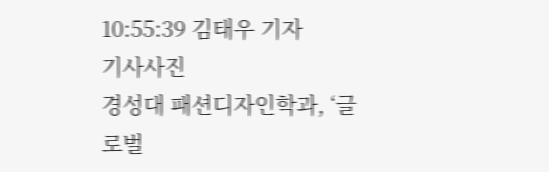10:55:39 김태우 기자
기사사진
경성대 패션디자인학과, ‘글로벌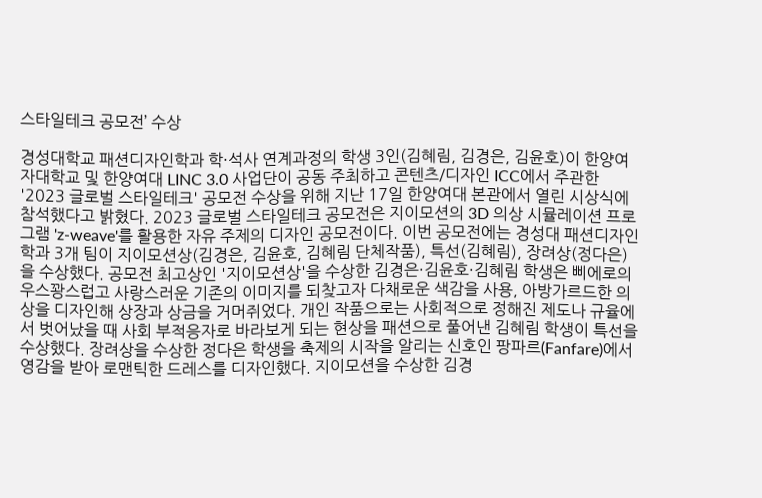스타일테크 공모전’ 수상

경성대학교 패션디자인학과 학·석사 연계과정의 학생 3인(김혜림, 김경은, 김윤호)이 한양여자대학교 및 한양여대 LINC 3.0 사업단이 공동 주최하고 콘텐츠/디자인 ICC에서 주관한 '2023 글로벌 스타일테크' 공모전 수상을 위해 지난 17일 한양여대 본관에서 열린 시상식에 참석했다고 밝혔다. 2023 글로벌 스타일테크 공모전은 지이모션의 3D 의상 시뮬레이션 프로그램 'z-weave'를 활용한 자유 주제의 디자인 공모전이다. 이번 공모전에는 경성대 패션디자인학과 3개 팀이 지이모션상(김경은, 김윤호, 김혜림 단체작품), 특선(김혜림), 장려상(정다은)을 수상했다. 공모전 최고상인 '지이모션상'을 수상한 김경은·김윤호·김혜림 학생은 삐에로의 우스꽝스럽고 사랑스러운 기존의 이미지를 되찾고자 다채로운 색감을 사용, 아방가르드한 의상을 디자인해 상장과 상금을 거머쥐었다. 개인 작품으로는 사회적으로 정해진 제도나 규율에서 벗어났을 때 사회 부적응자로 바라보게 되는 현상을 패션으로 풀어낸 김혜림 학생이 특선을 수상했다. 장려상을 수상한 정다은 학생을 축제의 시작을 알리는 신호인 팡파르(Fanfare)에서 영감을 받아 로맨틱한 드레스를 디자인했다. 지이모션을 수상한 김경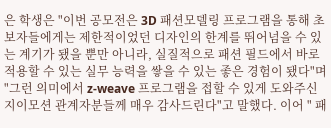은 학생은 "이번 공모전은 3D 패션모델링 프로그램을 통해 초보자들에게는 제한적이었던 디자인의 한계를 뛰어넘을 수 있는 계기가 됐을 뿐만 아니라, 실질적으로 패션 필드에서 바로 적용할 수 있는 실무 능력을 쌓을 수 있는 좋은 경험이 됐다"며 "그런 의미에서 z-weave 프로그램을 접할 수 있게 도와주신 지이모션 관계자분들께 매우 감사드린다"고 말했다. 이어 " 패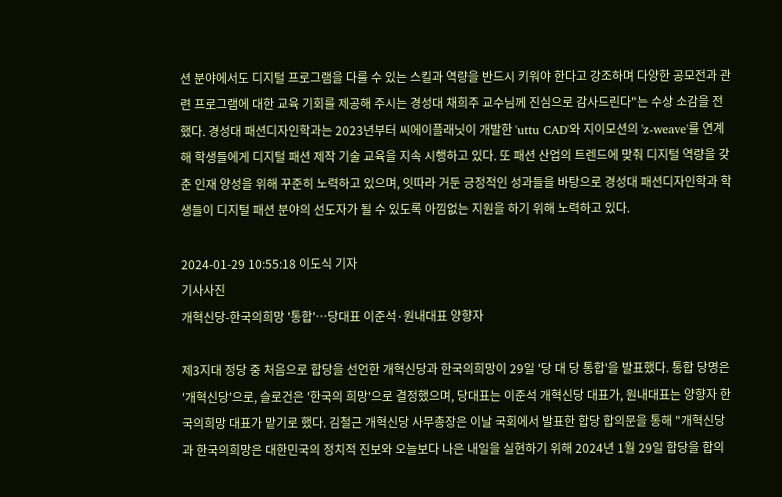션 분야에서도 디지털 프로그램을 다룰 수 있는 스킬과 역량을 반드시 키워야 한다고 강조하며 다양한 공모전과 관련 프로그램에 대한 교육 기회를 제공해 주시는 경성대 채희주 교수님께 진심으로 감사드린다"는 수상 소감을 전했다. 경성대 패션디자인학과는 2023년부터 씨에이플래닛이 개발한 'uttu CAD'와 지이모션의 'z-weave'를 연계해 학생들에게 디지털 패션 제작 기술 교육을 지속 시행하고 있다. 또 패션 산업의 트렌드에 맞춰 디지털 역량을 갖춘 인재 양성을 위해 꾸준히 노력하고 있으며, 잇따라 거둔 긍정적인 성과들을 바탕으로 경성대 패션디자인학과 학생들이 디지털 패션 분야의 선도자가 될 수 있도록 아낌없는 지원을 하기 위해 노력하고 있다.

2024-01-29 10:55:18 이도식 기자
기사사진
개혁신당-한국의희망 '통합'…당대표 이준석·원내대표 양향자

제3지대 정당 중 처음으로 합당을 선언한 개혁신당과 한국의희망이 29일 '당 대 당 통합'을 발표했다. 통합 당명은 '개혁신당'으로, 슬로건은 '한국의 희망'으로 결정했으며, 당대표는 이준석 개혁신당 대표가, 원내대표는 양향자 한국의희망 대표가 맡기로 했다. 김철근 개혁신당 사무총장은 이날 국회에서 발표한 합당 합의문을 통해 "개혁신당과 한국의희망은 대한민국의 정치적 진보와 오늘보다 나은 내일을 실현하기 위해 2024년 1월 29일 합당을 합의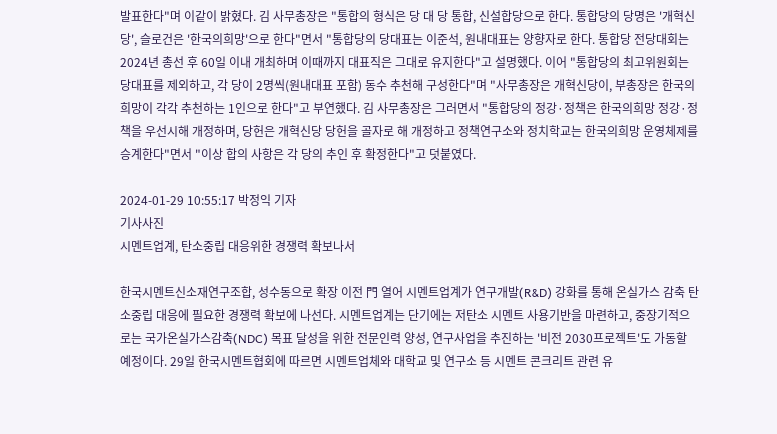발표한다"며 이같이 밝혔다. 김 사무총장은 "통합의 형식은 당 대 당 통합, 신설합당으로 한다. 통합당의 당명은 '개혁신당', 슬로건은 '한국의희망'으로 한다"면서 "통합당의 당대표는 이준석, 원내대표는 양향자로 한다. 통합당 전당대회는 2024년 총선 후 60일 이내 개최하며 이때까지 대표직은 그대로 유지한다"고 설명했다. 이어 "통합당의 최고위원회는 당대표를 제외하고, 각 당이 2명씩(원내대표 포함) 동수 추천해 구성한다"며 "사무총장은 개혁신당이, 부총장은 한국의희망이 각각 추천하는 1인으로 한다"고 부연했다. 김 사무총장은 그러면서 "통합당의 정강·정책은 한국의희망 정강·정책을 우선시해 개정하며, 당헌은 개혁신당 당헌을 골자로 해 개정하고 정책연구소와 정치학교는 한국의희망 운영체제를 승계한다"면서 "이상 합의 사항은 각 당의 추인 후 확정한다"고 덧붙였다.

2024-01-29 10:55:17 박정익 기자
기사사진
시멘트업계, 탄소중립 대응위한 경쟁력 확보나서

한국시멘트신소재연구조합, 성수동으로 확장 이전 門 열어 시멘트업계가 연구개발(R&D) 강화를 통해 온실가스 감축 탄소중립 대응에 필요한 경쟁력 확보에 나선다. 시멘트업계는 단기에는 저탄소 시멘트 사용기반을 마련하고, 중장기적으로는 국가온실가스감축(NDC) 목표 달성을 위한 전문인력 양성, 연구사업을 추진하는 '비전 2030프로젝트'도 가동할 예정이다. 29일 한국시멘트협회에 따르면 시멘트업체와 대학교 및 연구소 등 시멘트 콘크리트 관련 유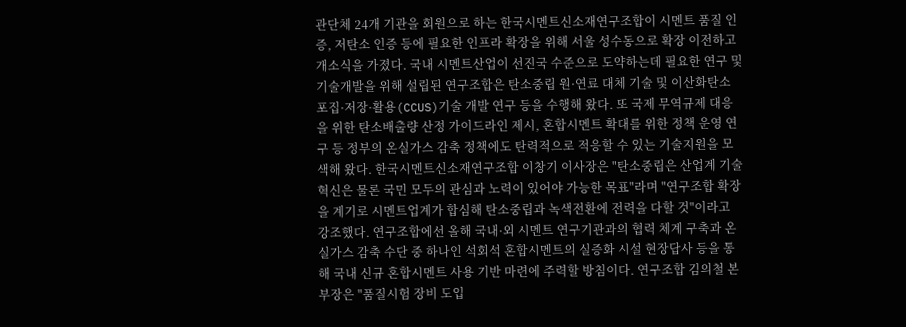관단체 24개 기관을 회원으로 하는 한국시멘트신소재연구조합이 시멘트 품질 인증, 저탄소 인증 등에 필요한 인프라 확장을 위해 서울 성수동으로 확장 이전하고 개소식을 가졌다. 국내 시멘트산업이 선진국 수준으로 도약하는데 필요한 연구 및 기술개발을 위해 설립된 연구조합은 탄소중립 원·연료 대체 기술 및 이산화탄소 포집·저장·활용(CCUS)기술 개발 연구 등을 수행해 왔다. 또 국제 무역규제 대응을 위한 탄소배출량 산정 가이드라인 제시, 혼합시멘트 확대를 위한 정책 운영 연구 등 정부의 온실가스 감축 정책에도 탄력적으로 적응할 수 있는 기술지원을 모색해 왔다. 한국시멘트신소재연구조합 이창기 이사장은 "탄소중립은 산업계 기술혁신은 물론 국민 모두의 관심과 노력이 있어야 가능한 목표"라며 "연구조합 확장을 계기로 시멘트업계가 합심해 탄소중립과 녹색전환에 전력을 다할 것"이라고 강조했다. 연구조합에선 올해 국내·외 시멘트 연구기관과의 협력 체계 구축과 온실가스 감축 수단 중 하나인 석회석 혼합시멘트의 실증화 시설 현장답사 등을 통해 국내 신규 혼합시멘트 사용 기반 마련에 주력할 방침이다. 연구조합 김의철 본부장은 "품질시험 장비 도입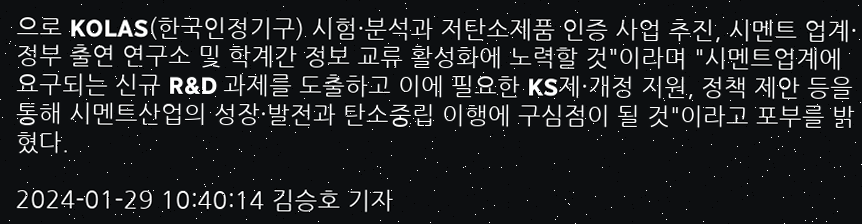으로 KOLAS(한국인정기구) 시험·분석과 저탄소제품 인증 사업 추진, 시멘트 업계·정부 출연 연구소 및 학계간 정보 교류 활성화에 노력할 것"이라며 "시멘트업계에 요구되는 신규 R&D 과제를 도출하고 이에 필요한 KS제·개정 지원, 정책 제안 등을 통해 시멘트산업의 성장·발전과 탄소중립 이행에 구심점이 될 것"이라고 포부를 밝혔다.

2024-01-29 10:40:14 김승호 기자